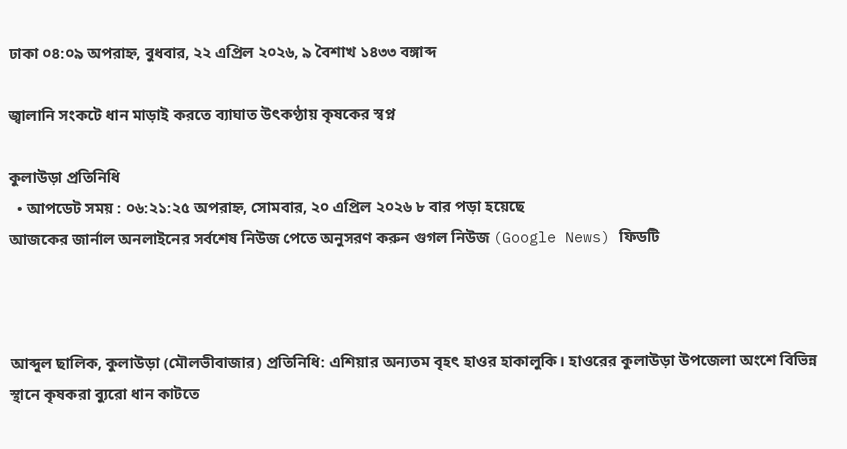ঢাকা ০৪:০৯ অপরাহ্ন, বুধবার, ২২ এপ্রিল ২০২৬, ৯ বৈশাখ ১৪৩৩ বঙ্গাব্দ

জ্বালানি সংকটে ধান মাড়াই করতে ব্যাঘাত উৎকণ্ঠায় কৃষকের স্বপ্ন

কুলাউড়া প্রতিনিধি
  • আপডেট সময় : ০৬:২১:২৫ অপরাহ্ন, সোমবার, ২০ এপ্রিল ২০২৬ ৮ বার পড়া হয়েছে
আজকের জার্নাল অনলাইনের সর্বশেষ নিউজ পেতে অনুসরণ করুন গুগল নিউজ (Google News) ফিডটি



আব্দুল ছালিক, কুলাউড়া (মৌলভীবাজার) প্রতিনিধি: এশিয়ার অন্যতম বৃহৎ হাওর হাকালুকি। হাওরের কুলাউড়া উপজেলা অংশে বিভিন্ন স্থানে কৃষকরা ব্যুরো ধান কাটতে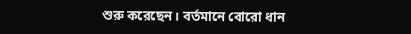শুরু করেছেন। বর্তমানে বোরো ধান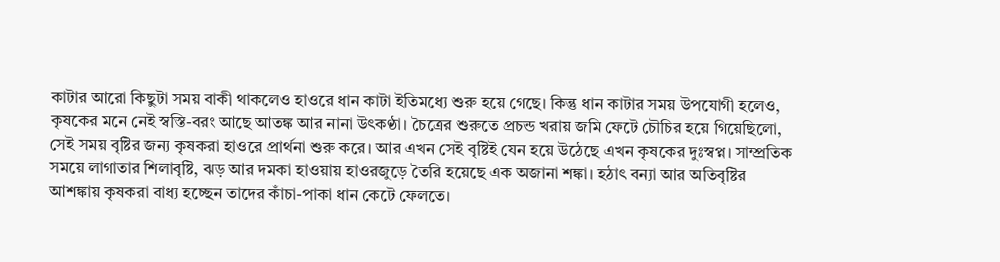কাটার আরো কিছুটা সময় বাকী থাকলেও হাওরে ধান কাটা ইতিমধ্যে শুরু হয়ে গেছে। কিন্তু ধান কাটার সময় উপযোগী হলেও, কৃষকের মনে নেই স্বস্তি-বরং আছে আতঙ্ক আর নানা উৎকণ্ঠা। চৈত্রের শুরুতে প্রচন্ড খরায় জমি ফেটে চৌচির হয়ে গিয়েছিলো, সেই সময় বৃষ্টির জন্য কৃষকরা হাওরে প্রার্থনা শুরু করে। আর এখন সেই বৃষ্টিই যেন হয়ে উঠেছে এখন কৃষকের দুঃস্বপ্ন। সাম্প্রতিক সময়ে লাগাতার শিলাবৃষ্টি, ঝড় আর দমকা হাওয়ায় হাওরজুড়ে তৈরি হয়েছে এক অজানা শঙ্কা। হঠাৎ বন্যা আর অতিবৃষ্টির আশঙ্কায় কৃষকরা বাধ্য হচ্ছেন তাদের কাঁচা-পাকা ধান কেটে ফেলতে।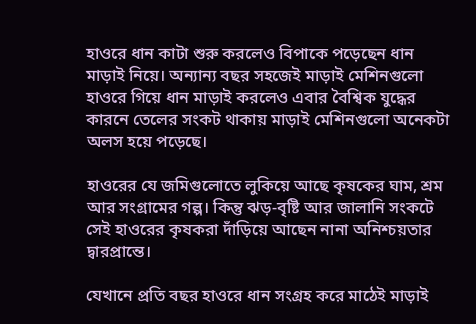হাওরে ধান কাটা শুরু করলেও বিপাকে পড়েছেন ধান মাড়াই নিয়ে। অন্যান্য বছর সহজেই মাড়াই মেশিনগুলো হাওরে গিয়ে ধান মাড়াই করলেও এবার বৈশ্বিক যুদ্ধের কারনে তেলের সংকট থাকায় মাড়াই মেশিনগুলো অনেকটা অলস হয়ে পড়েছে।

হাওরের যে জমিগুলোতে লুকিয়ে আছে কৃষকের ঘাম, শ্রম আর সংগ্রামের গল্প। কিন্তু ঝড়-বৃষ্টি আর জালানি সংকটে সেই হাওরের কৃষকরা দাঁড়িয়ে আছেন নানা অনিশ্চয়তার দ্বারপ্রান্তে।

যেখানে প্রতি বছর হাওরে ধান সংগ্রহ করে মাঠেই মাড়াই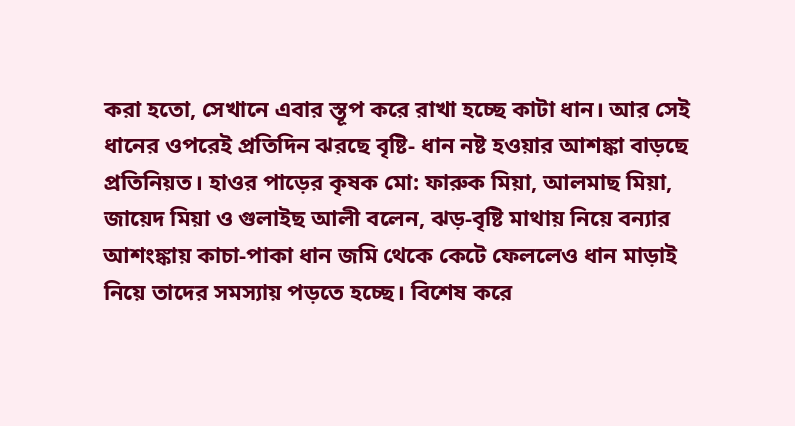করা হতো, সেখানে এবার স্তূপ করে রাখা হচ্ছে কাটা ধান। আর সেই ধানের ওপরেই প্রতিদিন ঝরছে বৃষ্টি- ধান নষ্ট হওয়ার আশঙ্কা বাড়ছে প্রতিনিয়ত। হাওর পাড়ের কৃষক মো: ফারুক মিয়া, আলমাছ মিয়া, জায়েদ মিয়া ও গুলাইছ আলী বলেন, ঝড়-বৃষ্টি মাথায় নিয়ে বন্যার আশংঙ্কায় কাচা-পাকা ধান জমি থেকে কেটে ফেললেও ধান মাড়াই নিয়ে তাদের সমস্যায় পড়তে হচ্ছে। বিশেষ করে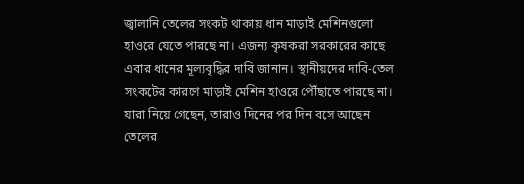জ্বালানি তেলের সংকট থাকায় ধান মাড়াই মেশিনগুলো হাওরে যেতে পারছে না। এজন্য কৃষকরা সরকারের কাছে এবার ধানের মূল্যবৃদ্ধির দাবি জানান। স্থানীয়দের দাবি-তেল সংকটের কারণে মাড়াই মেশিন হাওরে পৌঁছাতে পারছে না। যারা নিয়ে গেছেন, তারাও দিনের পর দিন বসে আছেন তেলের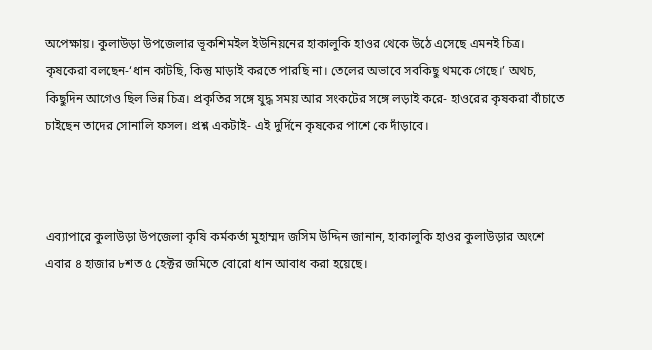অপেক্ষায়। কুলাউড়া উপজেলার ভূকশিমইল ইউনিয়নের হাকালুকি হাওর থেকে উঠে এসেছে এমনই চিত্র। কৃষকেরা বলছেন-‘ধান কাটছি, কিন্তু মাড়াই করতে পারছি না। তেলের অভাবে সবকিছু থমকে গেছে।’ অথচ, কিছুদিন আগেও ছিল ভিন্ন চিত্র। প্রকৃতির সঙ্গে যুদ্ধ সময় আর সংকটের সঙ্গে লড়াই করে- হাওরের কৃষকরা বাঁচাতে চাইছেন তাদের সোনালি ফসল। প্রশ্ন একটাই- এই দুর্দিনে কৃষকের পাশে কে দাঁড়াবে।



এব্যাপারে কুলাউড়া উপজেলা কৃষি কর্মকর্তা মুহাম্মদ জসিম উদ্দিন জানান, হাকালুকি হাওর কুলাউড়ার অংশে এবার ৪ হাজার ৮শত ৫ হেক্টর জমিতে বোরো ধান আবাধ করা হয়েছে।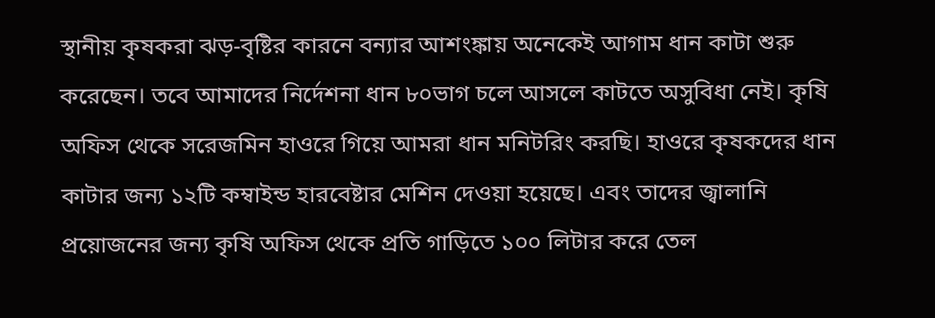স্থানীয় কৃষকরা ঝড়-বৃষ্টির কারনে বন্যার আশংঙ্কায় অনেকেই আগাম ধান কাটা শুরু করেছেন। তবে আমাদের নির্দেশনা ধান ৮০ভাগ চলে আসলে কাটতে অসুবিধা নেই। কৃষি অফিস থেকে সরেজমিন হাওরে গিয়ে আমরা ধান মনিটরিং করছি। হাওরে কৃষকদের ধান কাটার জন্য ১২টি কম্বাইন্ড হারবেষ্টার মেশিন দেওয়া হয়েছে। এবং তাদের জ্বালানি প্রয়োজনের জন্য কৃষি অফিস থেকে প্রতি গাড়িতে ১০০ লিটার করে তেল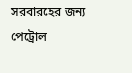সরবারহের জন্য পেট্রোল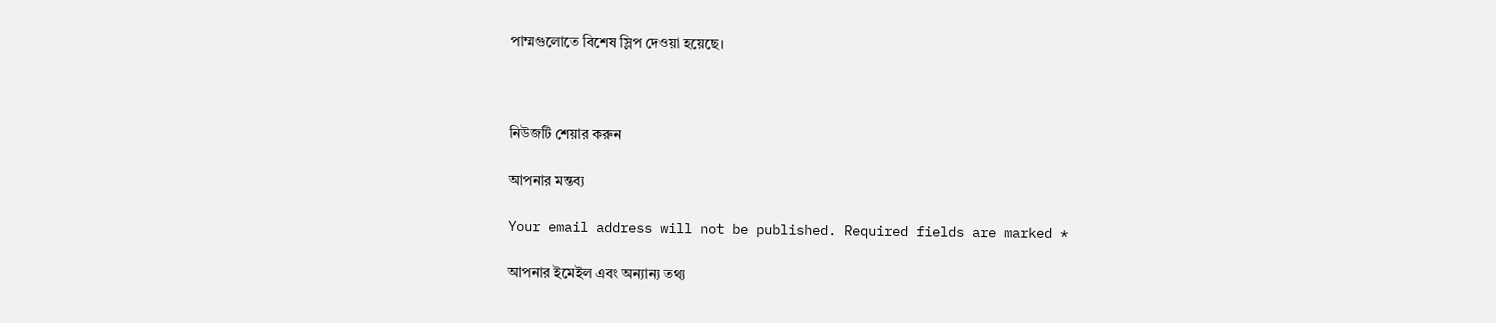পাম্মগুলোতে বিশেষ স্লিপ দেওয়া হয়েছে।



নিউজটি শেয়ার করুন

আপনার মন্তব্য

Your email address will not be published. Required fields are marked *

আপনার ইমেইল এবং অন্যান্য তথ্য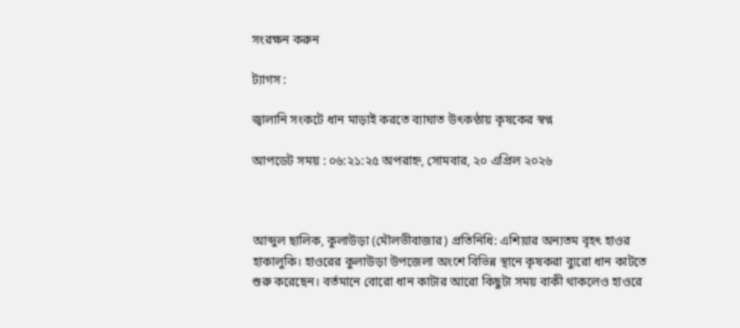সংরক্ষন করুন

ট্যাগস :

জ্বালানি সংকটে ধান মাড়াই করতে ব্যাঘাত উৎকণ্ঠায় কৃষকের স্বপ্ন

আপডেট সময় : ০৬:২১:২৫ অপরাহ্ন, সোমবার, ২০ এপ্রিল ২০২৬



আব্দুল ছালিক, কুলাউড়া (মৌলভীবাজার) প্রতিনিধি: এশিয়ার অন্যতম বৃহৎ হাওর হাকালুকি। হাওরের কুলাউড়া উপজেলা অংশে বিভিন্ন স্থানে কৃষকরা ব্যুরো ধান কাটতে শুরু করেছেন। বর্তমানে বোরো ধান কাটার আরো কিছুটা সময় বাকী থাকলেও হাওরে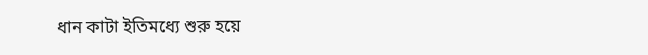ধান কাটা ইতিমধ্যে শুরু হয়ে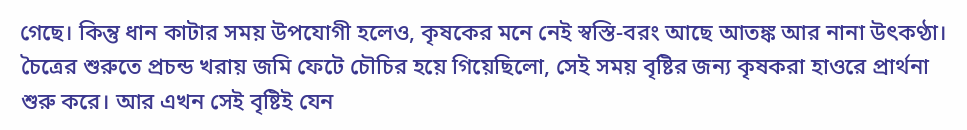গেছে। কিন্তু ধান কাটার সময় উপযোগী হলেও, কৃষকের মনে নেই স্বস্তি-বরং আছে আতঙ্ক আর নানা উৎকণ্ঠা। চৈত্রের শুরুতে প্রচন্ড খরায় জমি ফেটে চৌচির হয়ে গিয়েছিলো, সেই সময় বৃষ্টির জন্য কৃষকরা হাওরে প্রার্থনা শুরু করে। আর এখন সেই বৃষ্টিই যেন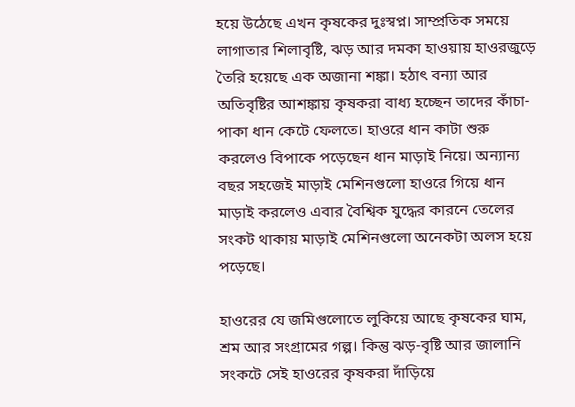হয়ে উঠেছে এখন কৃষকের দুঃস্বপ্ন। সাম্প্রতিক সময়ে লাগাতার শিলাবৃষ্টি, ঝড় আর দমকা হাওয়ায় হাওরজুড়ে তৈরি হয়েছে এক অজানা শঙ্কা। হঠাৎ বন্যা আর অতিবৃষ্টির আশঙ্কায় কৃষকরা বাধ্য হচ্ছেন তাদের কাঁচা-পাকা ধান কেটে ফেলতে। হাওরে ধান কাটা শুরু করলেও বিপাকে পড়েছেন ধান মাড়াই নিয়ে। অন্যান্য বছর সহজেই মাড়াই মেশিনগুলো হাওরে গিয়ে ধান মাড়াই করলেও এবার বৈশ্বিক যুদ্ধের কারনে তেলের সংকট থাকায় মাড়াই মেশিনগুলো অনেকটা অলস হয়ে পড়েছে।

হাওরের যে জমিগুলোতে লুকিয়ে আছে কৃষকের ঘাম, শ্রম আর সংগ্রামের গল্প। কিন্তু ঝড়-বৃষ্টি আর জালানি সংকটে সেই হাওরের কৃষকরা দাঁড়িয়ে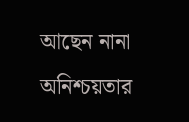আছেন নানা অনিশ্চয়তার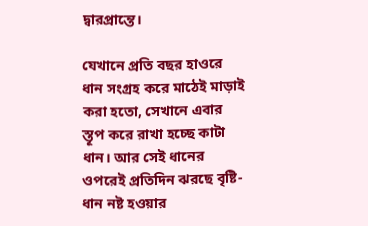দ্বারপ্রান্তে।

যেখানে প্রতি বছর হাওরে ধান সংগ্রহ করে মাঠেই মাড়াই করা হতো, সেখানে এবার স্তূপ করে রাখা হচ্ছে কাটা ধান। আর সেই ধানের ওপরেই প্রতিদিন ঝরছে বৃষ্টি- ধান নষ্ট হওয়ার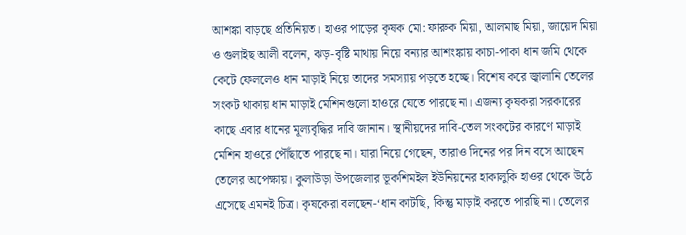আশঙ্কা বাড়ছে প্রতিনিয়ত। হাওর পাড়ের কৃষক মো: ফারুক মিয়া, আলমাছ মিয়া, জায়েদ মিয়া ও গুলাইছ আলী বলেন, ঝড়-বৃষ্টি মাথায় নিয়ে বন্যার আশংঙ্কায় কাচা-পাকা ধান জমি থেকে কেটে ফেললেও ধান মাড়াই নিয়ে তাদের সমস্যায় পড়তে হচ্ছে। বিশেষ করে জ্বালানি তেলের সংকট থাকায় ধান মাড়াই মেশিনগুলো হাওরে যেতে পারছে না। এজন্য কৃষকরা সরকারের কাছে এবার ধানের মূল্যবৃদ্ধির দাবি জানান। স্থানীয়দের দাবি-তেল সংকটের কারণে মাড়াই মেশিন হাওরে পৌঁছাতে পারছে না। যারা নিয়ে গেছেন, তারাও দিনের পর দিন বসে আছেন তেলের অপেক্ষায়। কুলাউড়া উপজেলার ভূকশিমইল ইউনিয়নের হাকালুকি হাওর থেকে উঠে এসেছে এমনই চিত্র। কৃষকেরা বলছেন-‘ধান কাটছি, কিন্তু মাড়াই করতে পারছি না। তেলের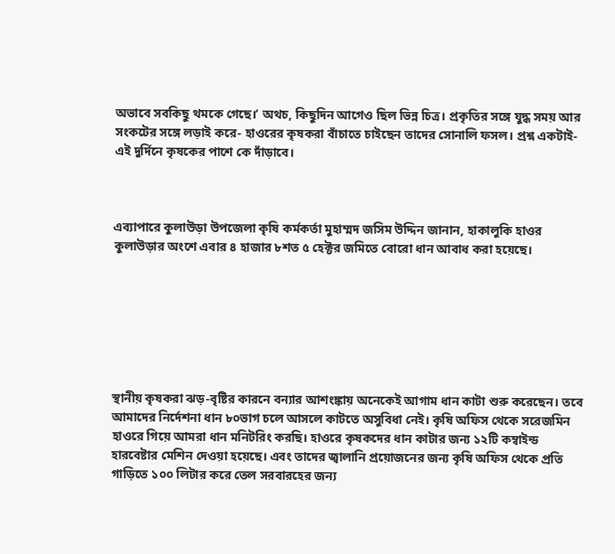অভাবে সবকিছু থমকে গেছে।’ অথচ, কিছুদিন আগেও ছিল ভিন্ন চিত্র। প্রকৃতির সঙ্গে যুদ্ধ সময় আর সংকটের সঙ্গে লড়াই করে- হাওরের কৃষকরা বাঁচাতে চাইছেন তাদের সোনালি ফসল। প্রশ্ন একটাই- এই দুর্দিনে কৃষকের পাশে কে দাঁড়াবে।



এব্যাপারে কুলাউড়া উপজেলা কৃষি কর্মকর্তা মুহাম্মদ জসিম উদ্দিন জানান, হাকালুকি হাওর কুলাউড়ার অংশে এবার ৪ হাজার ৮শত ৫ হেক্টর জমিতে বোরো ধান আবাধ করা হয়েছে।







স্থানীয় কৃষকরা ঝড়-বৃষ্টির কারনে বন্যার আশংঙ্কায় অনেকেই আগাম ধান কাটা শুরু করেছেন। তবে আমাদের নির্দেশনা ধান ৮০ভাগ চলে আসলে কাটতে অসুবিধা নেই। কৃষি অফিস থেকে সরেজমিন হাওরে গিয়ে আমরা ধান মনিটরিং করছি। হাওরে কৃষকদের ধান কাটার জন্য ১২টি কম্বাইন্ড হারবেষ্টার মেশিন দেওয়া হয়েছে। এবং তাদের জ্বালানি প্রয়োজনের জন্য কৃষি অফিস থেকে প্রতি গাড়িতে ১০০ লিটার করে তেল সরবারহের জন্য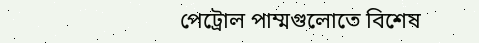পেট্রোল পাম্মগুলোতে বিশেষ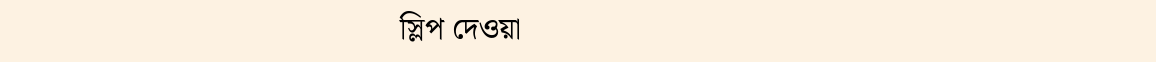স্লিপ দেওয়া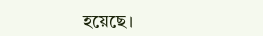হয়েছে।